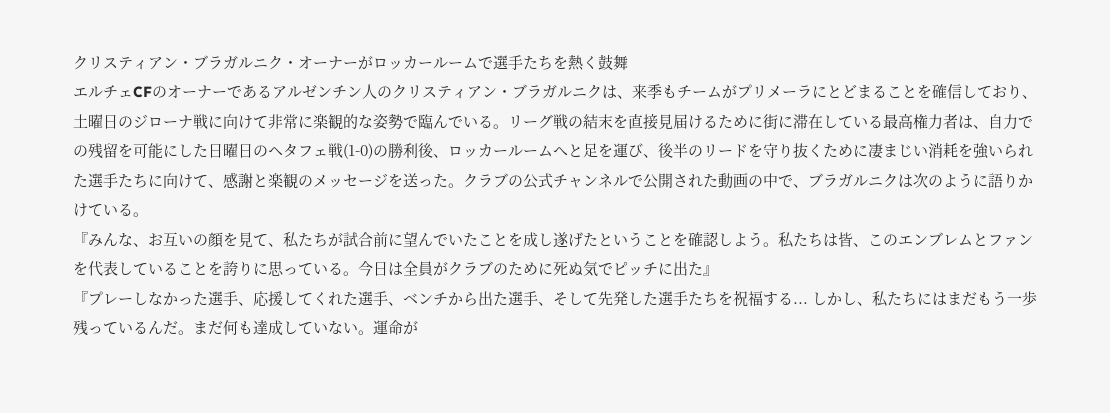クリスティアン・ブラガルニク・オーナーがロッカールームで選手たちを熱く鼓舞
エルチェCFのオーナーであるアルゼンチン人のクリスティアン・ブラガルニクは、来季もチームがプリメーラにとどまることを確信しており、土曜日のジローナ戦に向けて非常に楽観的な姿勢で臨んでいる。リーグ戦の結末を直接見届けるために街に滞在している最高権力者は、自力での残留を可能にした日曜日のヘタフェ戦(1-0)の勝利後、ロッカールームへと足を運び、後半のリードを守り抜くために凄まじい消耗を強いられた選手たちに向けて、感謝と楽観のメッセージを送った。クラブの公式チャンネルで公開された動画の中で、ブラガルニクは次のように語りかけている。
『みんな、お互いの顔を見て、私たちが試合前に望んでいたことを成し遂げたということを確認しよう。私たちは皆、このエンブレムとファンを代表していることを誇りに思っている。今日は全員がクラブのために死ぬ気でピッチに出た』
『プレーしなかった選手、応援してくれた選手、ベンチから出た選手、そして先発した選手たちを祝福する... しかし、私たちにはまだもう一歩残っているんだ。まだ何も達成していない。運命が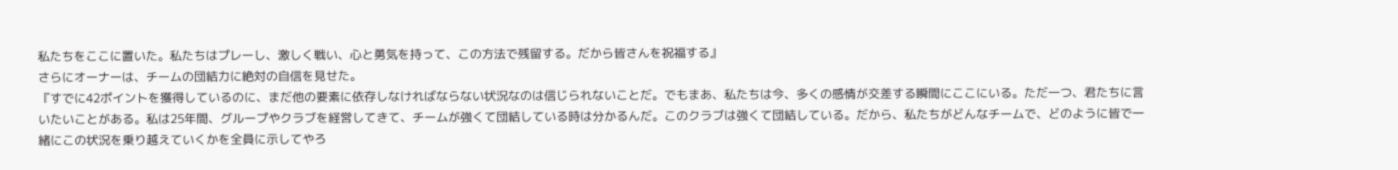私たちをここに置いた。私たちはプレーし、激しく戦い、心と勇気を持って、この方法で残留する。だから皆さんを祝福する』
さらにオーナーは、チームの団結力に絶対の自信を見せた。
『すでに42ポイントを獲得しているのに、まだ他の要素に依存しなければならない状況なのは信じられないことだ。でもまあ、私たちは今、多くの感情が交差する瞬間にここにいる。ただ一つ、君たちに言いたいことがある。私は25年間、グループやクラブを経営してきて、チームが強くて団結している時は分かるんだ。このクラブは強くて団結している。だから、私たちがどんなチームで、どのように皆で一緒にこの状況を乗り越えていくかを全員に示してやろ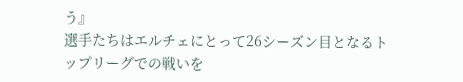う』
選手たちはエルチェにとって26シーズン目となるトップリーグでの戦いを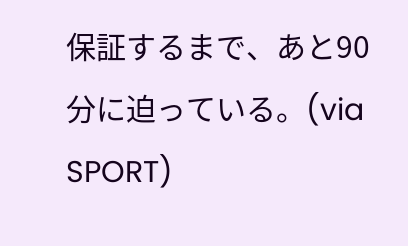保証するまで、あと90分に迫っている。(via SPORT)